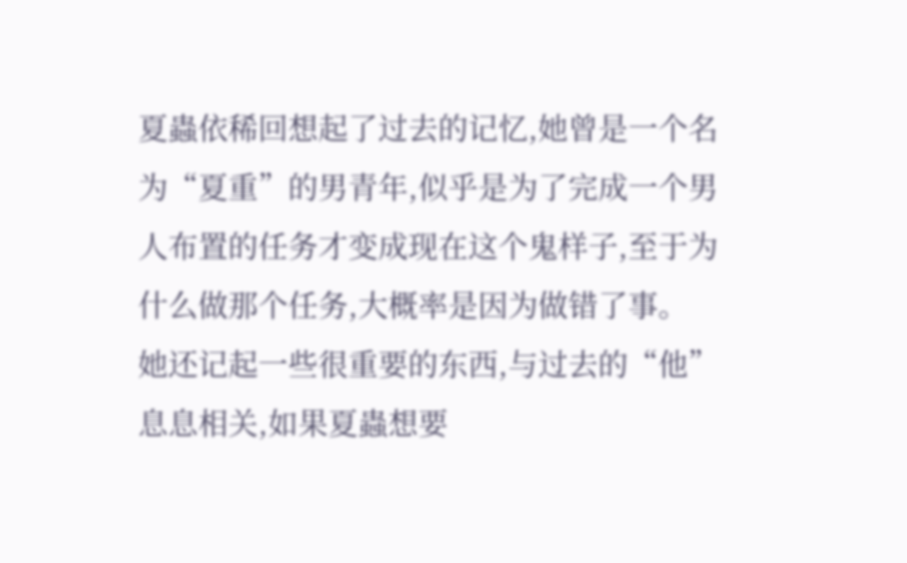夏蟲依稀回想起了过去的记忆,她曾是一个名为“夏重”的男青年,似乎是为了完成一个男人布置的任务才变成现在这个鬼样子,至于为什么做那个任务,大概率是因为做错了事。
她还记起一些很重要的东西,与过去的“他”息息相关,如果夏蟲想要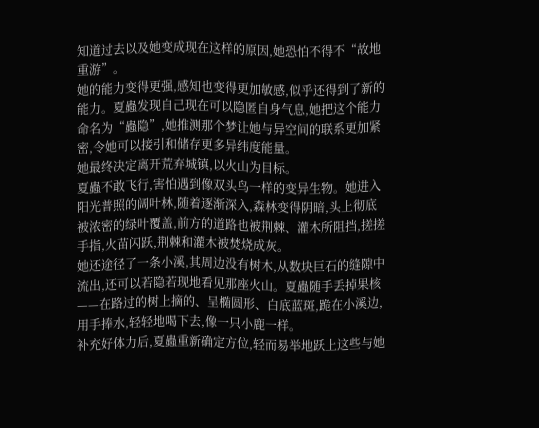知道过去以及她变成现在这样的原因,她恐怕不得不“故地重游”。
她的能力变得更强,感知也变得更加敏感,似乎还得到了新的能力。夏蟲发现自己现在可以隐匿自身气息,她把这个能力命名为“蟲隐”,她推测那个梦让她与异空间的联系更加紧密,令她可以接引和储存更多异纬度能量。
她最终决定离开荒弃城镇,以火山为目标。
夏蟲不敢飞行,害怕遇到像双头鸟一样的变异生物。她进入阳光普照的阔叶林,随着逐渐深入,森林变得阴暗,头上彻底被浓密的绿叶覆盖,前方的道路也被荆棘、灌木所阻挡,搓搓手指,火苗闪跃,荆棘和灌木被焚烧成灰。
她还途径了一条小溪,其周边没有树木,从数块巨石的缝隙中流出,还可以若隐若现地看见那座火山。夏蟲随手丢掉果核——在路过的树上摘的、呈椭圆形、白底蓝斑,跪在小溪边,用手捧水,轻轻地喝下去,像一只小鹿一样。
补充好体力后,夏蟲重新确定方位,轻而易举地跃上这些与她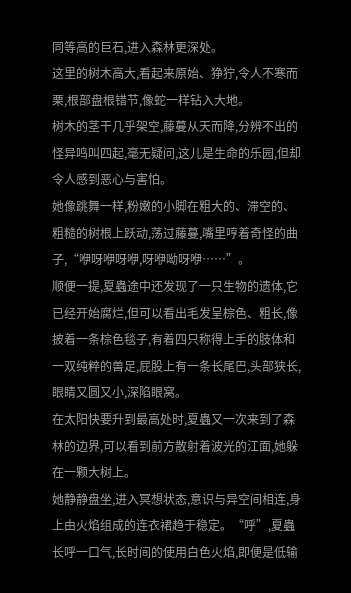同等高的巨石,进入森林更深处。
这里的树木高大,看起来原始、狰狞,令人不寒而栗,根部盘根错节,像蛇一样钻入大地。
树木的茎干几乎架空,藤蔓从天而降,分辨不出的怪异鸣叫四起,毫无疑问,这儿是生命的乐园,但却令人感到恶心与害怕。
她像跳舞一样,粉嫩的小脚在粗大的、滞空的、粗糙的树根上跃动,荡过藤蔓,嘴里哼着奇怪的曲子,“咿呀咿呀咿,呀咿呦呀咿……”。
顺便一提,夏蟲途中还发现了一只生物的遗体,它已经开始腐烂,但可以看出毛发呈棕色、粗长,像披着一条棕色毯子,有着四只称得上手的肢体和一双纯粹的兽足,屁股上有一条长尾巴,头部狭长,眼睛又圆又小,深陷眼窝。
在太阳快要升到最高处时,夏蟲又一次来到了森林的边界,可以看到前方散射着波光的江面,她躲在一颗大树上。
她静静盘坐,进入冥想状态,意识与异空间相连,身上由火焰组成的连衣裙趋于稳定。“呼”,夏蟲长呼一口气,长时间的使用白色火焰,即便是低输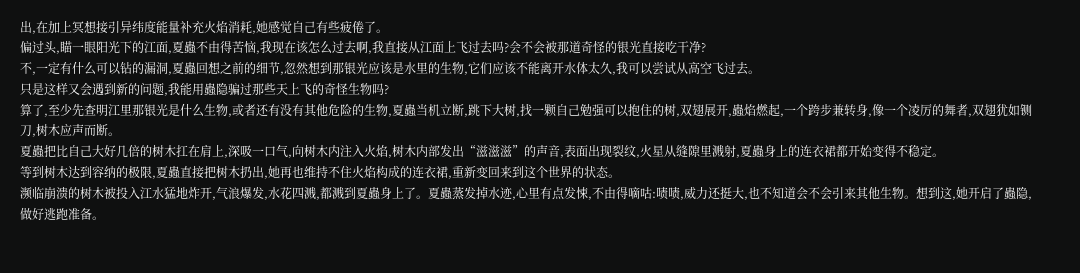出,在加上冥想接引异纬度能量补充火焰消耗,她感觉自己有些疲倦了。
偏过头,瞄一眼阳光下的江面,夏蟲不由得苦恼,我现在该怎么过去啊,我直接从江面上飞过去吗?会不会被那道奇怪的银光直接吃干净?
不,一定有什么可以钻的漏洞,夏蟲回想之前的细节,忽然想到那银光应该是水里的生物,它们应该不能离开水体太久,我可以尝试从高空飞过去。
只是这样又会遇到新的问题,我能用蟲隐骗过那些天上飞的奇怪生物吗?
算了,至少先查明江里那银光是什么生物,或者还有没有其他危险的生物,夏蟲当机立断,跳下大树,找一颗自己勉强可以抱住的树,双翅展开,蟲焰燃起,一个跨步兼转身,像一个凌厉的舞者,双翅犹如铡刀,树木应声而断。
夏蟲把比自己大好几倍的树木扛在肩上,深吸一口气,向树木内注入火焰,树木内部发出“滋滋滋”的声音,表面出现裂纹,火星从缝隙里溅射,夏蟲身上的连衣裙都开始变得不稳定。
等到树木达到容纳的极限,夏蟲直接把树木扔出,她再也维持不住火焰构成的连衣裙,重新变回来到这个世界的状态。
濒临崩溃的树木被投入江水猛地炸开,气浪爆发,水花四溅,都溅到夏蟲身上了。夏蟲蒸发掉水迹,心里有点发悚,不由得嘀咕:啧啧,威力还挺大,也不知道会不会引来其他生物。想到这,她开启了蟲隐,做好逃跑准备。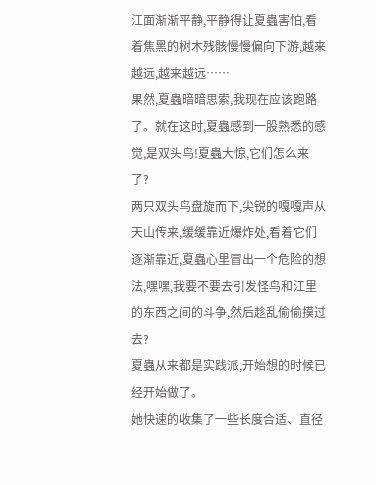江面渐渐平静,平静得让夏蟲害怕,看着焦黑的树木残骸慢慢偏向下游,越来越远,越来越远……
果然,夏蟲暗暗思索,我现在应该跑路了。就在这时,夏蟲感到一股熟悉的感觉,是双头鸟!夏蟲大惊,它们怎么来了?
两只双头鸟盘旋而下,尖锐的嘎嘎声从天山传来,缓缓靠近爆炸处,看着它们逐渐靠近,夏蟲心里冒出一个危险的想法,嘿嘿,我要不要去引发怪鸟和江里的东西之间的斗争,然后趁乱偷偷摸过去?
夏蟲从来都是实践派,开始想的时候已经开始做了。
她快速的收集了一些长度合适、直径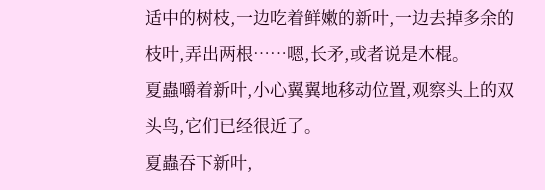适中的树枝,一边吃着鲜嫩的新叶,一边去掉多余的枝叶,弄出两根……嗯,长矛,或者说是木棍。
夏蟲嚼着新叶,小心翼翼地移动位置,观察头上的双头鸟,它们已经很近了。
夏蟲吞下新叶,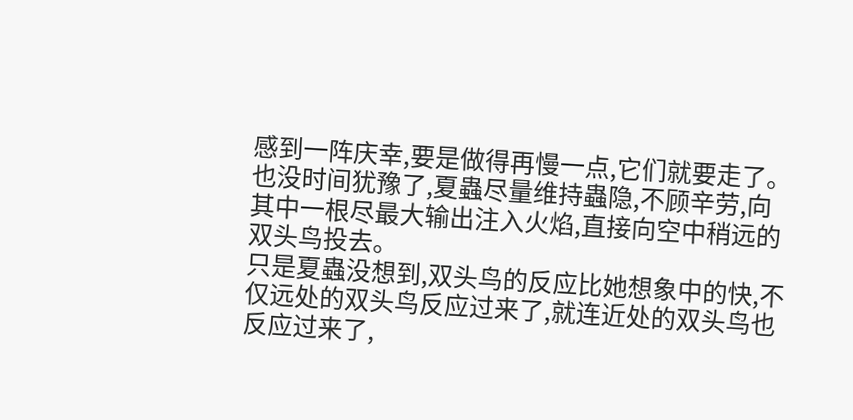感到一阵庆幸,要是做得再慢一点,它们就要走了。也没时间犹豫了,夏蟲尽量维持蟲隐,不顾辛劳,向其中一根尽最大输出注入火焰,直接向空中稍远的双头鸟投去。
只是夏蟲没想到,双头鸟的反应比她想象中的快,不仅远处的双头鸟反应过来了,就连近处的双头鸟也反应过来了,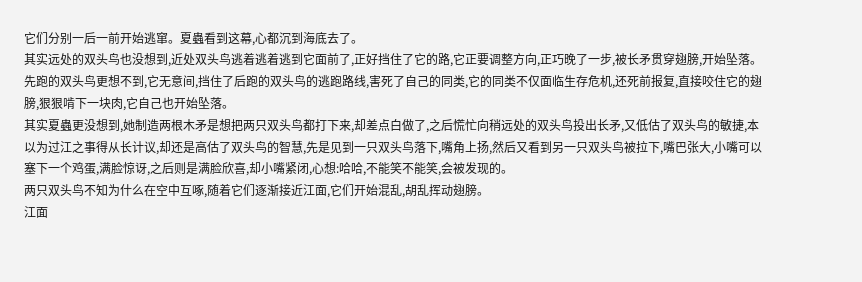它们分别一后一前开始逃窜。夏蟲看到这幕,心都沉到海底去了。
其实远处的双头鸟也没想到,近处双头鸟逃着逃着逃到它面前了,正好挡住了它的路,它正要调整方向,正巧晚了一步,被长矛贯穿翅膀,开始坠落。
先跑的双头鸟更想不到,它无意间,挡住了后跑的双头鸟的逃跑路线,害死了自己的同类,它的同类不仅面临生存危机,还死前报复,直接咬住它的翅膀,狠狠啃下一块肉,它自己也开始坠落。
其实夏蟲更没想到,她制造两根木矛是想把两只双头鸟都打下来,却差点白做了,之后慌忙向稍远处的双头鸟投出长矛,又低估了双头鸟的敏捷,本以为过江之事得从长计议,却还是高估了双头鸟的智慧,先是见到一只双头鸟落下,嘴角上扬,然后又看到另一只双头鸟被拉下,嘴巴张大,小嘴可以塞下一个鸡蛋,满脸惊讶,之后则是满脸欣喜,却小嘴紧闭,心想:哈哈,不能笑不能笑,会被发现的。
两只双头鸟不知为什么在空中互啄,随着它们逐渐接近江面,它们开始混乱,胡乱挥动翅膀。
江面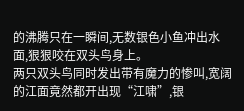的沸腾只在一瞬间,无数银色小鱼冲出水面,狠狠咬在双头鸟身上。
两只双头鸟同时发出带有魔力的惨叫,宽阔的江面竟然都开出现“江啸”,银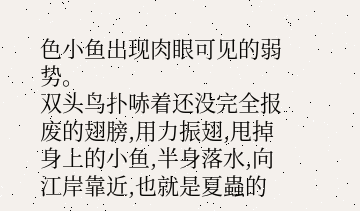色小鱼出现肉眼可见的弱势。
双头鸟扑哧着还没完全报废的翅膀,用力振翅,甩掉身上的小鱼,半身落水,向江岸靠近,也就是夏蟲的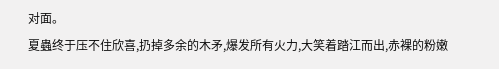对面。
夏蟲终于压不住欣喜,扔掉多余的木矛,爆发所有火力,大笑着踏江而出,赤裸的粉嫩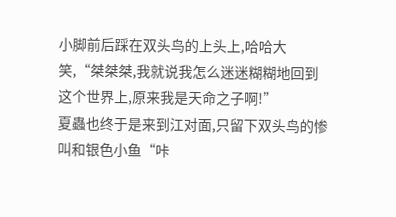小脚前后踩在双头鸟的上头上,哈哈大笑,“桀桀桀,我就说我怎么迷迷糊糊地回到这个世界上,原来我是天命之子啊!”
夏蟲也终于是来到江对面,只留下双头鸟的惨叫和银色小鱼“咔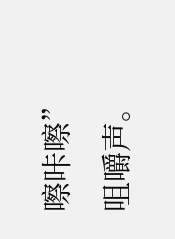嚓咔嚓”咀嚼声。